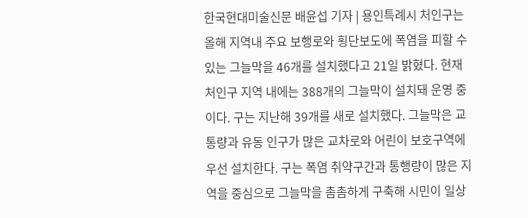한국현대미술신문 배윤섭 기자 | 용인특례시 처인구는 올해 지역내 주요 보행로와 횡단보도에 폭염을 피할 수 있는 그늘막을 46개를 설치했다고 21일 밝혔다. 현재 처인구 지역 내에는 388개의 그늘막이 설치돼 운영 중이다. 구는 지난해 39개를 새로 설치했다. 그늘막은 교통량과 유동 인구가 많은 교차로와 어린이 보호구역에 우선 설치한다. 구는 폭염 취약구간과 통행량이 많은 지역을 중심으로 그늘막을 촘촘하게 구축해 시민이 일상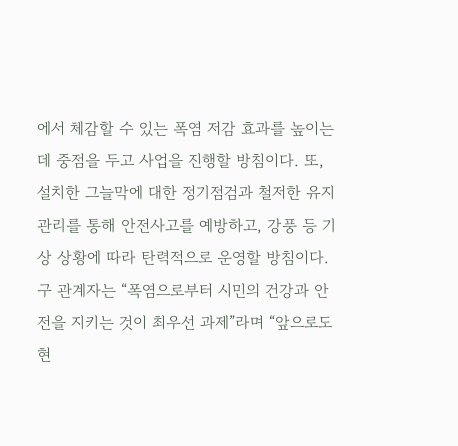에서 체감할 수 있는 폭염 저감 효과를 높이는 데 중점을 두고 사업을 진행할 방침이다. 또, 설치한 그늘막에 대한 정기점검과 철저한 유지관리를 통해 안전사고를 예방하고, 강풍 등 기상 상황에 따라 탄력적으로 운영할 방침이다. 구 관계자는 “폭염으로부터 시민의 건강과 안전을 지키는 것이 최우선 과제”라며 “앞으로도 현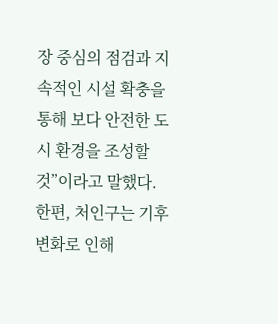장 중심의 점검과 지속적인 시설 확충을 통해 보다 안전한 도시 환경을 조성할 것”이라고 말했다. 한편, 처인구는 기후변화로 인해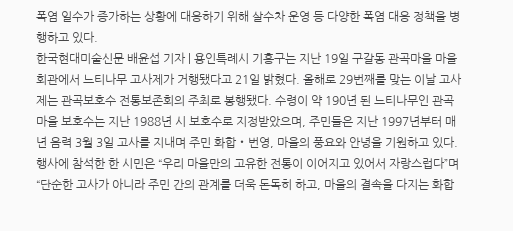폭염 일수가 증가하는 상황에 대응하기 위해 살수차 운영 등 다양한 폭염 대응 정책을 병행하고 있다.
한국현대미술신문 배윤섭 기자 | 용인특례시 기흥구는 지난 19일 구갈동 관곡마을 마을회관에서 느티나무 고사제가 거행됐다고 21일 밝혔다. 올해로 29번째를 맞는 이날 고사제는 관곡보호수 전통보존회의 주최로 봉행됐다. 수령이 약 190년 된 느티나무인 관곡마을 보호수는 지난 1988년 시 보호수로 지정받았으며, 주민들은 지난 1997년부터 매년 음력 3월 3일 고사를 지내며 주민 화합‧번영, 마을의 풍요와 안녕을 기원하고 있다. 행사에 참석한 한 시민은 “우리 마을만의 고유한 전통이 이어지고 있어서 자랑스럽다”며 “단순한 고사가 아니라 주민 간의 관계를 더욱 돈독히 하고, 마을의 결속을 다지는 화합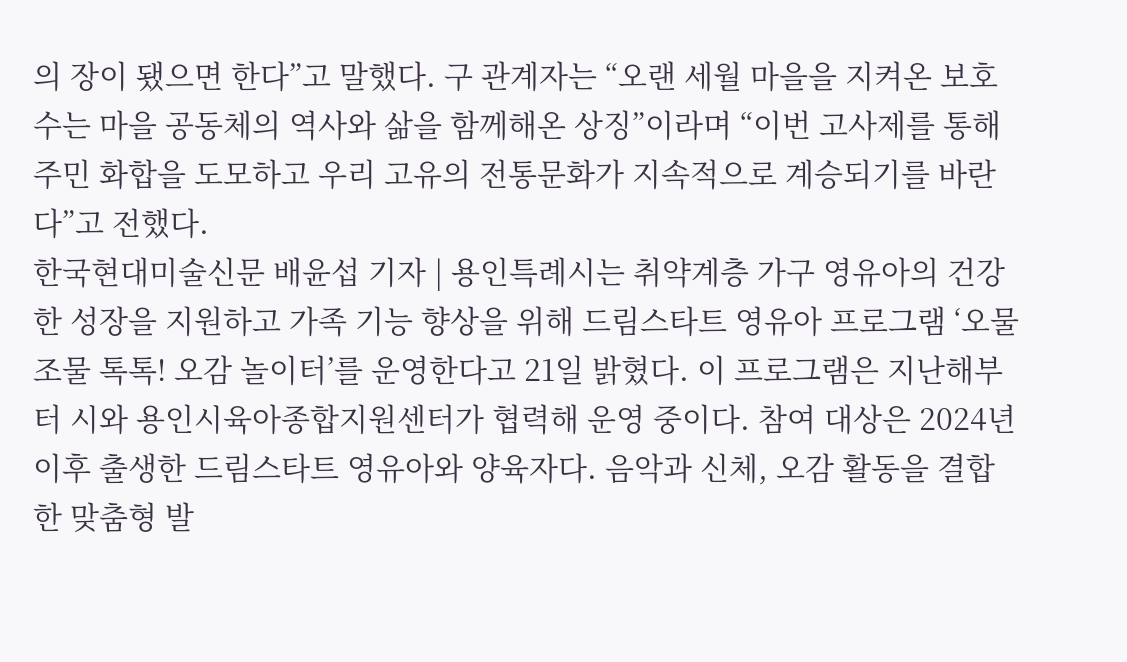의 장이 됐으면 한다”고 말했다. 구 관계자는 “오랜 세월 마을을 지켜온 보호수는 마을 공동체의 역사와 삶을 함께해온 상징”이라며 “이번 고사제를 통해 주민 화합을 도모하고 우리 고유의 전통문화가 지속적으로 계승되기를 바란다”고 전했다.
한국현대미술신문 배윤섭 기자 | 용인특례시는 취약계층 가구 영유아의 건강한 성장을 지원하고 가족 기능 향상을 위해 드림스타트 영유아 프로그램 ‘오물조물 톡톡! 오감 놀이터’를 운영한다고 21일 밝혔다. 이 프로그램은 지난해부터 시와 용인시육아종합지원센터가 협력해 운영 중이다. 참여 대상은 2024년 이후 출생한 드림스타트 영유아와 양육자다. 음악과 신체, 오감 활동을 결합한 맞춤형 발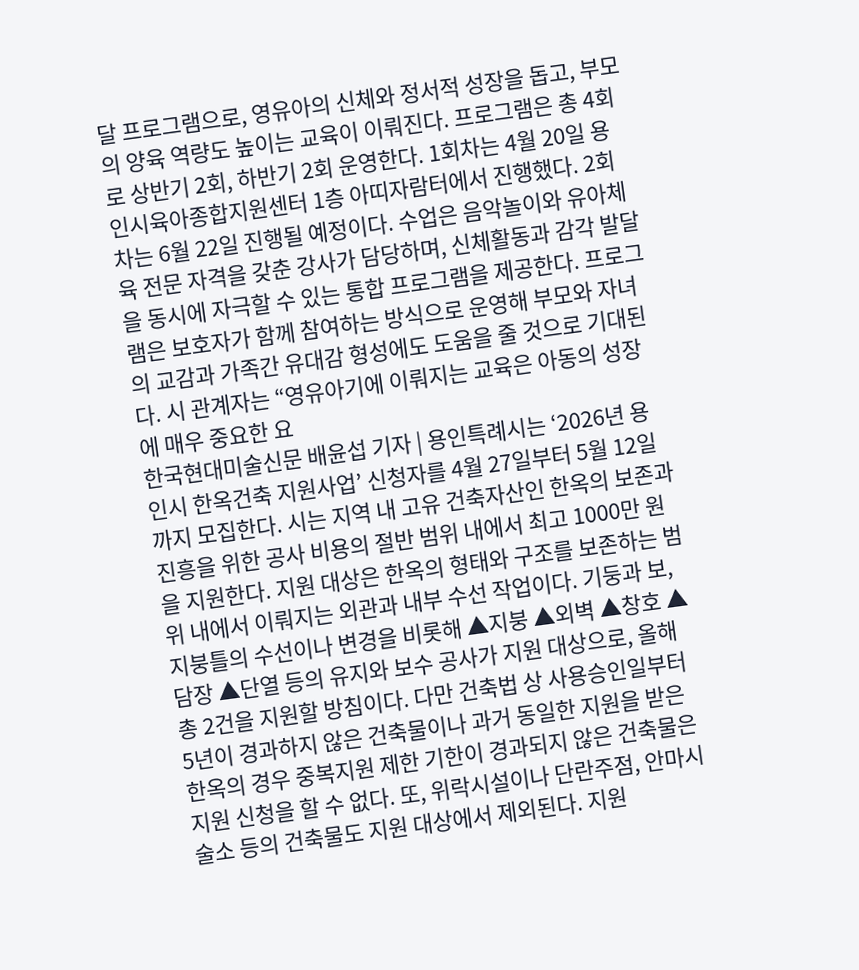달 프로그램으로, 영유아의 신체와 정서적 성장을 돕고, 부모의 양육 역량도 높이는 교육이 이뤄진다. 프로그램은 총 4회로 상반기 2회, 하반기 2회 운영한다. 1회차는 4월 20일 용인시육아종합지원센터 1층 아띠자람터에서 진행했다. 2회차는 6월 22일 진행될 예정이다. 수업은 음악놀이와 유아체육 전문 자격을 갖춘 강사가 담당하며, 신체활동과 감각 발달을 동시에 자극할 수 있는 통합 프로그램을 제공한다. 프로그램은 보호자가 함께 참여하는 방식으로 운영해 부모와 자녀의 교감과 가족간 유대감 형성에도 도움을 줄 것으로 기대된다. 시 관계자는 “영유아기에 이뤄지는 교육은 아동의 성장에 매우 중요한 요
한국현대미술신문 배윤섭 기자 | 용인특례시는 ‘2026년 용인시 한옥건축 지원사업’ 신청자를 4월 27일부터 5월 12일까지 모집한다. 시는 지역 내 고유 건축자산인 한옥의 보존과 진흥을 위한 공사 비용의 절반 범위 내에서 최고 1000만 원을 지원한다. 지원 대상은 한옥의 형태와 구조를 보존하는 범위 내에서 이뤄지는 외관과 내부 수선 작업이다. 기둥과 보, 지붕틀의 수선이나 변경을 비롯해 ▲지붕 ▲외벽 ▲창호 ▲담장 ▲단열 등의 유지와 보수 공사가 지원 대상으로, 올해 총 2건을 지원할 방침이다. 다만 건축법 상 사용승인일부터 5년이 경과하지 않은 건축물이나 과거 동일한 지원을 받은 한옥의 경우 중복지원 제한 기한이 경과되지 않은 건축물은 지원 신청을 할 수 없다. 또, 위락시설이나 단란주점, 안마시술소 등의 건축물도 지원 대상에서 제외된다. 지원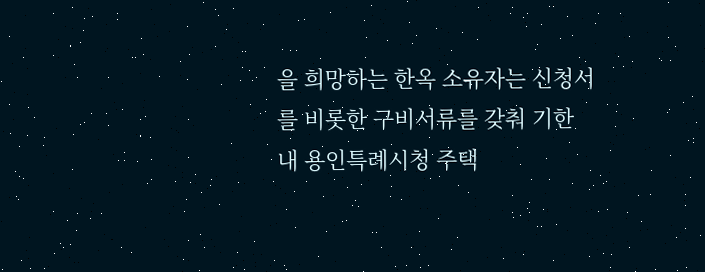을 희망하는 한옥 소유자는 신청서를 비롯한 구비서류를 갖춰 기한 내 용인특례시청 주택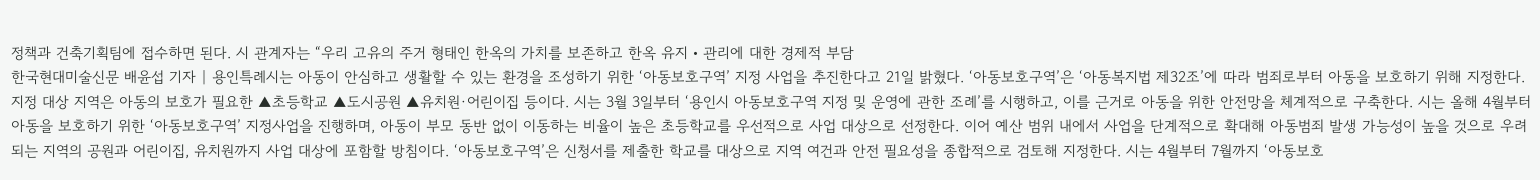정책과 건축기획팀에 접수하면 된다. 시 관계자는 “우리 고유의 주거 형태인 한옥의 가치를 보존하고 한옥 유지‧관리에 대한 경제적 부담
한국현대미술신문 배윤섭 기자 | 용인특례시는 아동이 안심하고 생활할 수 있는 환경을 조성하기 위한 ‘아동보호구역’ 지정 사업을 추진한다고 21일 밝혔다. ‘아동보호구역’은 ‘아동복지법 제32조’에 따라 범죄로부터 아동을 보호하기 위해 지정한다. 지정 대상 지역은 아동의 보호가 필요한 ▲초등학교 ▲도시공원 ▲유치원·어린이집 등이다. 시는 3월 3일부터 ‘용인시 아동보호구역 지정 및 운영에 관한 조례’를 시행하고, 이를 근거로 아동을 위한 안전망을 체계적으로 구축한다. 시는 올해 4월부터 아동을 보호하기 위한 ‘아동보호구역’ 지정사업을 진행하며, 아동이 부모 동반 없이 이동하는 비율이 높은 초등학교를 우선적으로 사업 대상으로 선정한다. 이어 예산 범위 내에서 사업을 단계적으로 확대해 아동범죄 발생 가능성이 높을 것으로 우려되는 지역의 공원과 어린이집, 유치원까지 사업 대상에 포함할 방침이다. ‘아동보호구역’은 신청서를 제출한 학교를 대상으로 지역 여건과 안전 필요성을 종합적으로 검토해 지정한다. 시는 4월부터 7월까지 ‘아동보호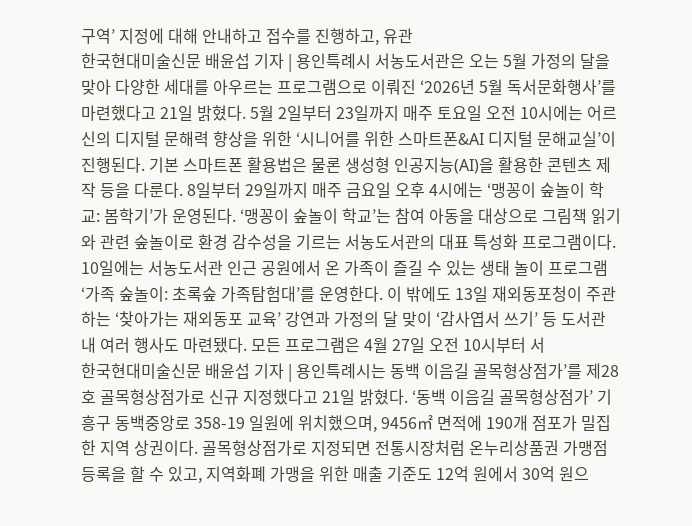구역’ 지정에 대해 안내하고 접수를 진행하고, 유관
한국현대미술신문 배윤섭 기자 | 용인특례시 서농도서관은 오는 5월 가정의 달을 맞아 다양한 세대를 아우르는 프로그램으로 이뤄진 ‘2026년 5월 독서문화행사’를 마련했다고 21일 밝혔다. 5월 2일부터 23일까지 매주 토요일 오전 10시에는 어르신의 디지털 문해력 향상을 위한 ‘시니어를 위한 스마트폰&AI 디지털 문해교실’이 진행된다. 기본 스마트폰 활용법은 물론 생성형 인공지능(AI)을 활용한 콘텐츠 제작 등을 다룬다. 8일부터 29일까지 매주 금요일 오후 4시에는 ‘맹꽁이 숲놀이 학교: 봄학기’가 운영된다. ‘맹꽁이 숲놀이 학교’는 참여 아동을 대상으로 그림책 읽기와 관련 숲놀이로 환경 감수성을 기르는 서농도서관의 대표 특성화 프로그램이다. 10일에는 서농도서관 인근 공원에서 온 가족이 즐길 수 있는 생태 놀이 프로그램 ‘가족 숲놀이: 초록숲 가족탐험대’를 운영한다. 이 밖에도 13일 재외동포청이 주관하는 ‘찾아가는 재외동포 교육’ 강연과 가정의 달 맞이 ‘감사엽서 쓰기’ 등 도서관 내 여러 행사도 마련됐다. 모든 프로그램은 4월 27일 오전 10시부터 서
한국현대미술신문 배윤섭 기자 | 용인특례시는 동백 이음길 골목형상점가’를 제28호 골목형상점가로 신규 지정했다고 21일 밝혔다. ‘동백 이음길 골목형상점가’ 기흥구 동백중앙로 358-19 일원에 위치했으며, 9456㎡ 면적에 190개 점포가 밀집한 지역 상권이다. 골목형상점가로 지정되면 전통시장처럼 온누리상품권 가맹점 등록을 할 수 있고, 지역화폐 가맹을 위한 매출 기준도 12억 원에서 30억 원으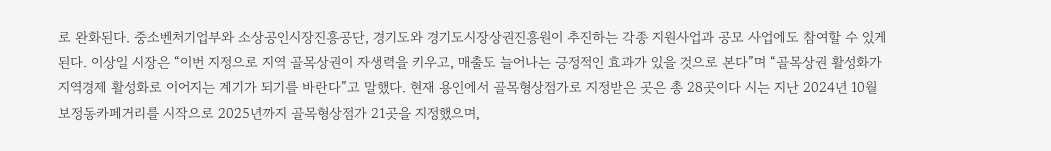로 완화된다. 중소벤처기업부와 소상공인시장진흥공단, 경기도와 경기도시장상권진흥원이 추진하는 각종 지원사업과 공모 사업에도 참여할 수 있게 된다. 이상일 시장은 “이번 지정으로 지역 골목상권이 자생력을 키우고, 매출도 늘어나는 긍정적인 효과가 있을 것으로 본다”며 “골목상권 활성화가 지역경제 활성화로 이어지는 계기가 되기를 바란다”고 말했다. 현재 용인에서 골목형상점가로 지정받은 곳은 총 28곳이다 시는 지난 2024년 10월 보정동카페거리를 시작으로 2025년까지 골목형상점가 21곳을 지정했으며,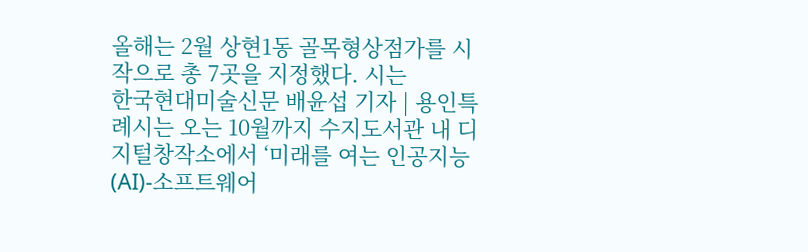올해는 2월 상현1동 골목형상점가를 시작으로 총 7곳을 지정했다. 시는
한국현대미술신문 배윤섭 기자 | 용인특례시는 오는 10월까지 수지도서관 내 디지털창작소에서 ‘미래를 여는 인공지능(AI)-소프트웨어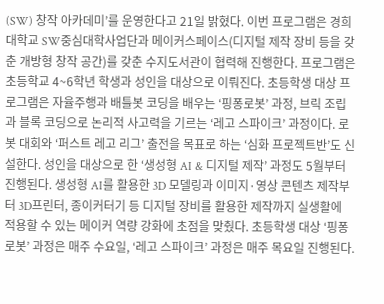(SW) 창작 아카데미’를 운영한다고 21일 밝혔다. 이번 프로그램은 경희대학교 SW중심대학사업단과 메이커스페이스(디지털 제작 장비 등을 갖춘 개방형 창작 공간)를 갖춘 수지도서관이 협력해 진행한다. 프로그램은 초등학교 4~6학년 학생과 성인을 대상으로 이뤄진다. 초등학생 대상 프로그램은 자율주행과 배틀봇 코딩을 배우는 ‘핑퐁로봇’ 과정, 브릭 조립과 블록 코딩으로 논리적 사고력을 기르는 ‘레고 스파이크’ 과정이다. 로봇 대회와 ‘퍼스트 레고 리그’ 출전을 목표로 하는 ‘심화 프로젝트반’도 신설한다. 성인을 대상으로 한 ‘생성형 AI & 디지털 제작’ 과정도 5월부터 진행된다. 생성형 AI를 활용한 3D 모델링과 이미지·영상 콘텐츠 제작부터 3D프린터, 종이커터기 등 디지털 장비를 활용한 제작까지 실생활에 적용할 수 있는 메이커 역량 강화에 초점을 맞췄다. 초등학생 대상 ‘핑퐁로봇’ 과정은 매주 수요일, ‘레고 스파이크’ 과정은 매주 목요일 진행된다.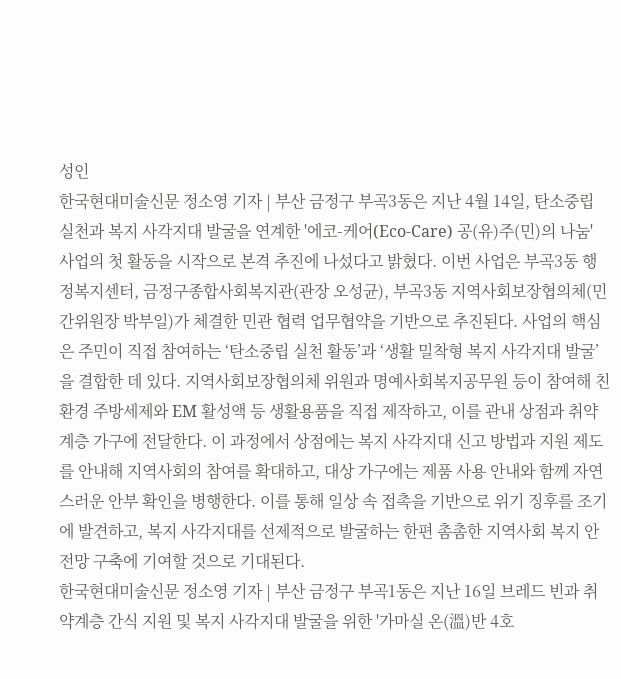성인
한국현대미술신문 정소영 기자 | 부산 금정구 부곡3동은 지난 4월 14일, 탄소중립 실천과 복지 사각지대 발굴을 연계한 '에코-케어(Eco-Care) 공(유)주(민)의 나눔' 사업의 첫 활동을 시작으로 본격 추진에 나섰다고 밝혔다. 이번 사업은 부곡3동 행정복지센터, 금정구종합사회복지관(관장 오성균), 부곡3동 지역사회보장협의체(민간위원장 박부일)가 체결한 민관 협력 업무협약을 기반으로 추진된다. 사업의 핵심은 주민이 직접 참여하는 ‘탄소중립 실천 활동’과 ‘생활 밀착형 복지 사각지대 발굴’을 결합한 데 있다. 지역사회보장협의체 위원과 명예사회복지공무원 등이 참여해 친환경 주방세제와 EM 활성액 등 생활용품을 직접 제작하고, 이를 관내 상점과 취약계층 가구에 전달한다. 이 과정에서 상점에는 복지 사각지대 신고 방법과 지원 제도를 안내해 지역사회의 참여를 확대하고, 대상 가구에는 제품 사용 안내와 함께 자연스러운 안부 확인을 병행한다. 이를 통해 일상 속 접촉을 기반으로 위기 징후를 조기에 발견하고, 복지 사각지대를 선제적으로 발굴하는 한편 촘촘한 지역사회 복지 안전망 구축에 기여할 것으로 기대된다.
한국현대미술신문 정소영 기자 | 부산 금정구 부곡1동은 지난 16일 브레드 빈과 취약계층 간식 지원 및 복지 사각지대 발굴을 위한 '가마실 온(溫)반 4호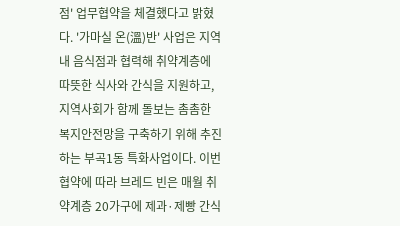점' 업무협약을 체결했다고 밝혔다. '가마실 온(溫)반' 사업은 지역 내 음식점과 협력해 취약계층에 따뜻한 식사와 간식을 지원하고, 지역사회가 함께 돌보는 촘촘한 복지안전망을 구축하기 위해 추진하는 부곡1동 특화사업이다. 이번 협약에 따라 브레드 빈은 매월 취약계층 20가구에 제과·제빵 간식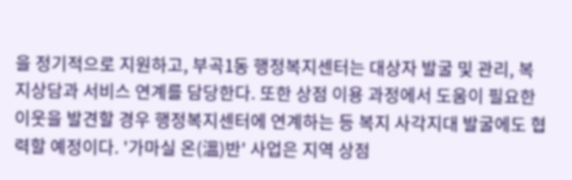을 정기적으로 지원하고, 부곡1동 행정복지센터는 대상자 발굴 및 관리, 복지상담과 서비스 연계를 담당한다. 또한 상점 이용 과정에서 도움이 필요한 이웃을 발견할 경우 행정복지센터에 연계하는 등 복지 사각지대 발굴에도 협력할 예정이다. '가마실 온(溫)반' 사업은 지역 상점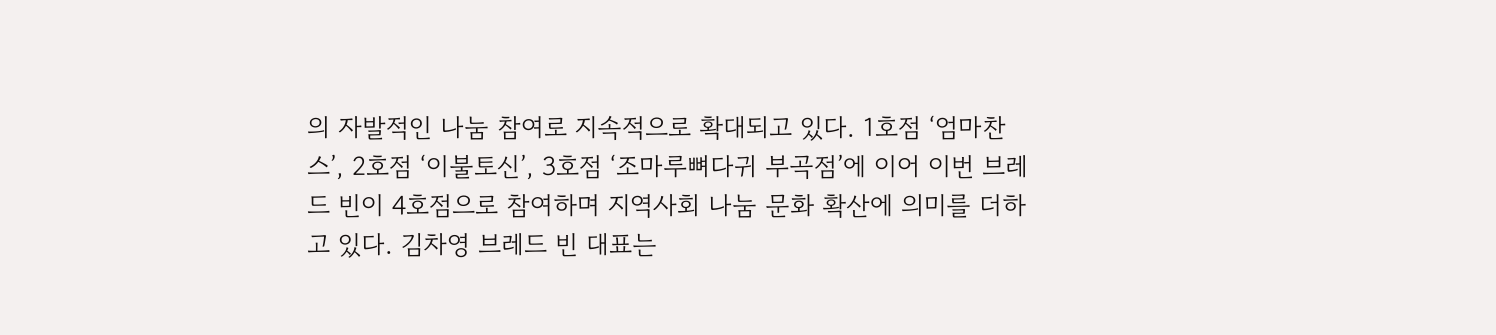의 자발적인 나눔 참여로 지속적으로 확대되고 있다. 1호점 ‘엄마찬스’, 2호점 ‘이불토신’, 3호점 ‘조마루뼈다귀 부곡점’에 이어 이번 브레드 빈이 4호점으로 참여하며 지역사회 나눔 문화 확산에 의미를 더하고 있다. 김차영 브레드 빈 대표는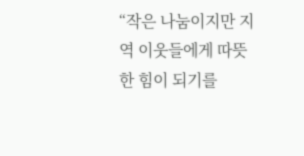“작은 나눔이지만 지역 이웃들에게 따뜻한 힘이 되기를